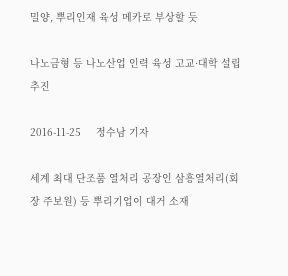밀양, 뿌리인재 육성 메카로 부상할 듯

나노금형 등 나노산업 인력 육성 고교·대학 설립 추진

2016-11-25     정수남 기자

세계 최대 단조품 열처리 공장인 삼흥열처리(회장 주보원) 등 뿌리기업이 대거 소재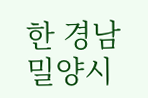한 경남 밀양시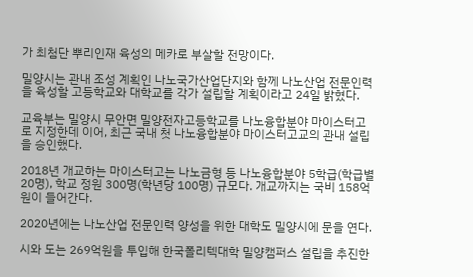가 최첨단 뿌리인재 육성의 메카로 부살할 전망이다.

밀양시는 관내 조성 계획인 나노국가산업단지와 함께 나노산업 전문인력을 육성할 고등학교와 대학교를 각가 설립할 계획이라고 24일 밝혔다.

교육부는 밀양시 무안면 밀양전자고등학교를 나노융합분야 마이스터고로 지정한데 이어, 최근 국내 첫 나노융합분야 마이스터고교의 관내 설립을 승인했다.

2018년 개교하는 마이스터고는 나노금형 등 나노융합분야 5학급(학급별 20명), 학교 정원 300명(학년당 100명) 규모다. 개교까지는 국비 158억원이 들어간다.

2020년에는 나노산업 전문인력 양성을 위한 대학도 밀양시에 문을 연다.

시와 도는 269억원을 투입해 한국폴리텍대학 밀양캠퍼스 설립을 추진한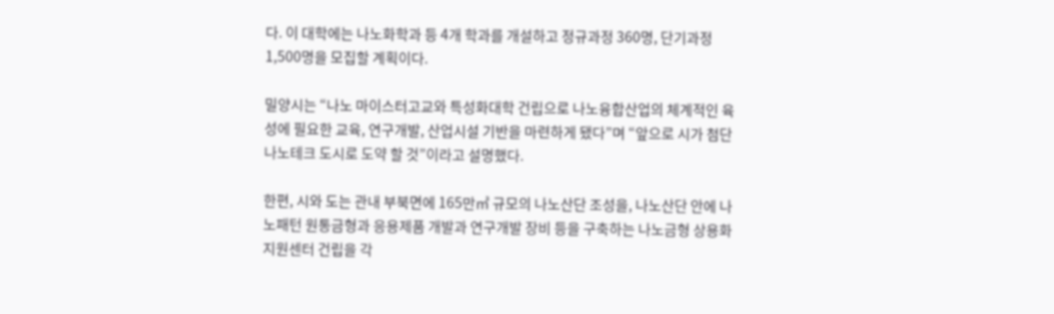다. 이 대학에는 나노화학과 등 4개 학과를 개설하고 정규과정 360명, 단기과정 1,500명을 모집할 계획이다.

밀양시는 “나노 마이스터고교와 특성화대학 건립으로 나노융합산업의 체계적인 육성에 필요한 교육, 연구개발, 산업시설 기반을 마련하게 됐다”며 “앞으로 시가 첨단 나노테크 도시로 도약 할 것”이라고 설명했다.

한편, 시와 도는 관내 부북면에 165만㎡ 규모의 나노산단 조성을, 나노산단 안에 나노패턴 원통금형과 응용제품 개발과 연구개발 장비 등을 구축하는 나노금형 상용화지원센터 건립을 각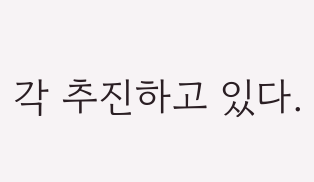각 추진하고 있다.